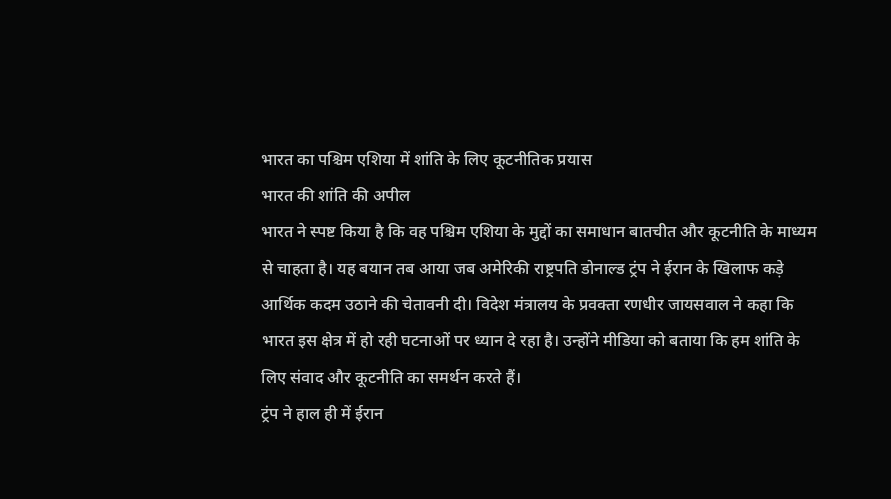भारत का पश्चिम एशिया में शांति के लिए कूटनीतिक प्रयास
भारत की शांति की अपील
भारत ने स्पष्ट किया है कि वह पश्चिम एशिया के मुद्दों का समाधान बातचीत और कूटनीति के माध्यम से चाहता है। यह बयान तब आया जब अमेरिकी राष्ट्रपति डोनाल्ड ट्रंप ने ईरान के खिलाफ कड़े आर्थिक कदम उठाने की चेतावनी दी। विदेश मंत्रालय के प्रवक्ता रणधीर जायसवाल ने कहा कि भारत इस क्षेत्र में हो रही घटनाओं पर ध्यान दे रहा है। उन्होंने मीडिया को बताया कि हम शांति के लिए संवाद और कूटनीति का समर्थन करते हैं।
ट्रंप ने हाल ही में ईरान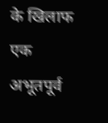के खिलाफ एक अभूतपूर्व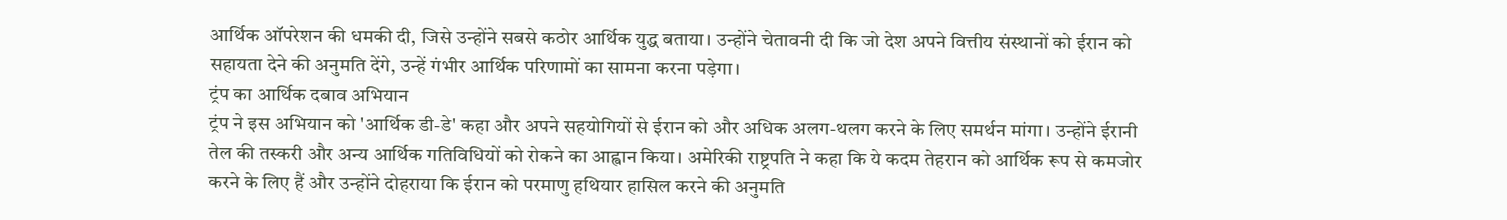आर्थिक ऑपरेशन की धमकी दी, जिसे उन्होंने सबसे कठोर आर्थिक युद्ध बताया। उन्होंने चेतावनी दी कि जो देश अपने वित्तीय संस्थानों को ईरान को सहायता देने की अनुमति देंगे, उन्हें गंभीर आर्थिक परिणामों का सामना करना पड़ेगा।
ट्रंप का आर्थिक दबाव अभियान
ट्रंप ने इस अभियान को 'आर्थिक डी-डे' कहा और अपने सहयोगियों से ईरान को और अधिक अलग-थलग करने के लिए समर्थन मांगा। उन्होंने ईरानी तेल की तस्करी और अन्य आर्थिक गतिविधियों को रोकने का आह्वान किया। अमेरिकी राष्ट्रपति ने कहा कि ये कदम तेहरान को आर्थिक रूप से कमजोर करने के लिए हैं और उन्होंने दोहराया कि ईरान को परमाणु हथियार हासिल करने की अनुमति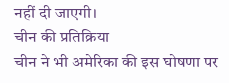नहीं दी जाएगी।
चीन की प्रतिक्रिया
चीन ने भी अमेरिका की इस घोषणा पर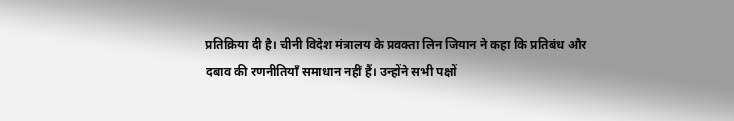प्रतिक्रिया दी है। चीनी विदेश मंत्रालय के प्रवक्ता लिन जियान ने कहा कि प्रतिबंध और दबाव की रणनीतियाँ समाधान नहीं हैं। उन्होंने सभी पक्षों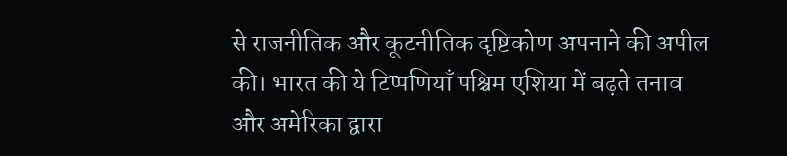से राजनीतिक और कूटनीतिक दृष्टिकोण अपनाने की अपील की। भारत की ये टिप्पणियाँ पश्चिम एशिया में बढ़ते तनाव और अमेरिका द्वारा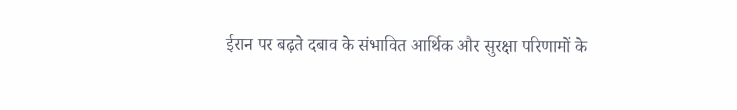ईरान पर बढ़ते दबाव के संभावित आर्थिक और सुरक्षा परिणामों के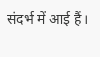संदर्भ में आई हैं।